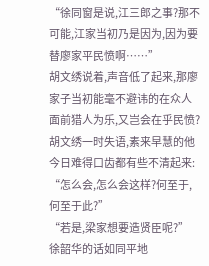“徐同窗是说,江三郎之事?那不可能,江家当初乃是因为,因为要替廖家平民愤啊……”
胡文绣说着,声音低了起来,那廖家子当初能毫不避讳的在众人面前猎人为乐,又岂会在乎民愤?
胡文绣一时失语,素来早慧的他今日难得口齿都有些不清起来:
“怎么会,怎么会这样?何至于,何至于此?”
“若是,梁家想要造贤臣呢?”
徐韶华的话如同平地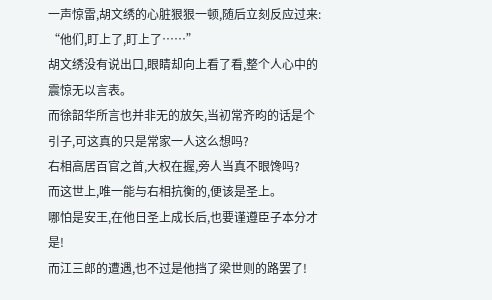一声惊雷,胡文绣的心脏狠狠一顿,随后立刻反应过来:
“他们,盯上了,盯上了……”
胡文绣没有说出口,眼睛却向上看了看,整个人心中的震惊无以言表。
而徐韶华所言也并非无的放矢,当初常齐昀的话是个引子,可这真的只是常家一人这么想吗?
右相高居百官之首,大权在握,旁人当真不眼馋吗?
而这世上,唯一能与右相抗衡的,便该是圣上。
哪怕是安王,在他日圣上成长后,也要谨遵臣子本分才是!
而江三郎的遭遇,也不过是他挡了梁世则的路罢了!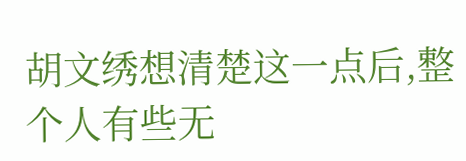胡文绣想清楚这一点后,整个人有些无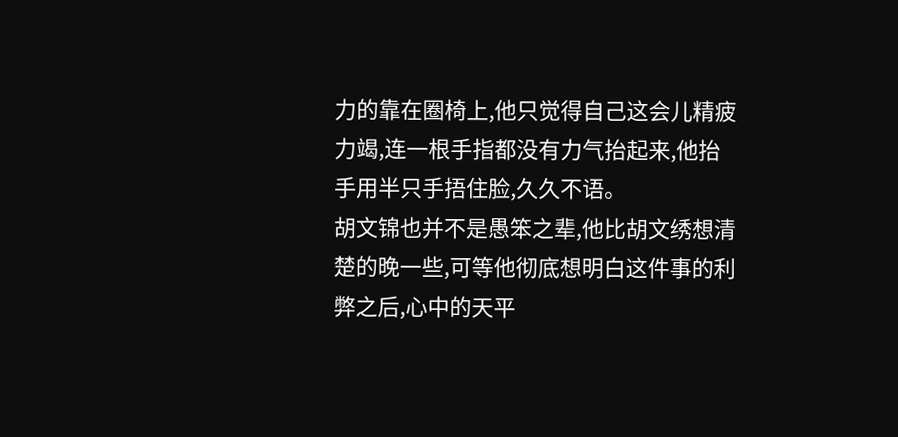力的靠在圈椅上,他只觉得自己这会儿精疲力竭,连一根手指都没有力气抬起来,他抬手用半只手捂住脸,久久不语。
胡文锦也并不是愚笨之辈,他比胡文绣想清楚的晚一些,可等他彻底想明白这件事的利弊之后,心中的天平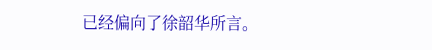已经偏向了徐韶华所言。